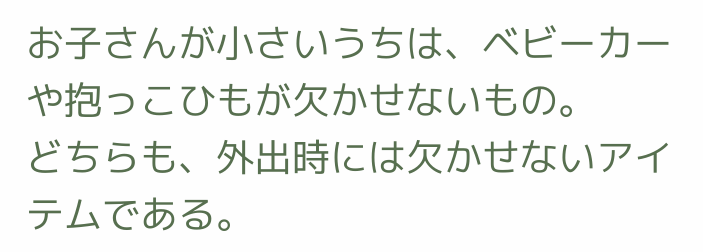お子さんが小さいうちは、ベビーカーや抱っこひもが欠かせないもの。
どちらも、外出時には欠かせないアイテムである。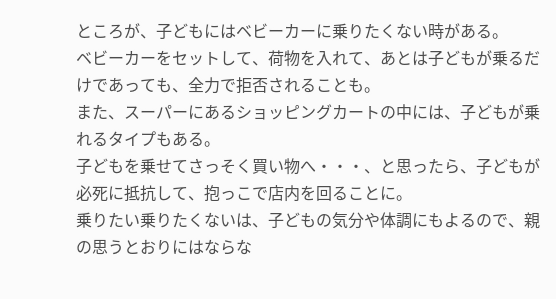ところが、子どもにはベビーカーに乗りたくない時がある。
ベビーカーをセットして、荷物を入れて、あとは子どもが乗るだけであっても、全力で拒否されることも。
また、スーパーにあるショッピングカートの中には、子どもが乗れるタイプもある。
子どもを乗せてさっそく買い物へ・・・、と思ったら、子どもが必死に抵抗して、抱っこで店内を回ることに。
乗りたい乗りたくないは、子どもの気分や体調にもよるので、親の思うとおりにはならな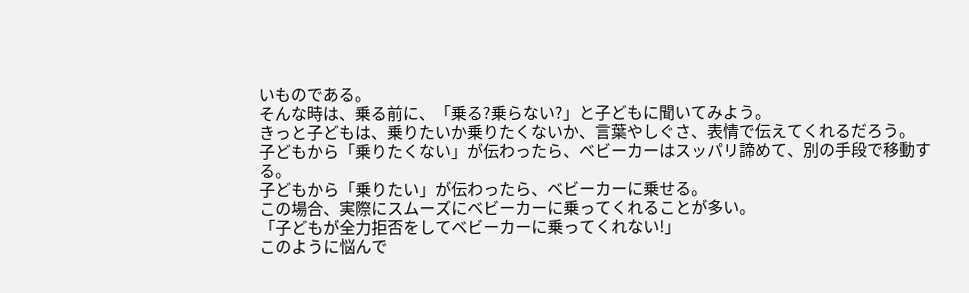いものである。
そんな時は、乗る前に、「乗る?乗らない?」と子どもに聞いてみよう。
きっと子どもは、乗りたいか乗りたくないか、言葉やしぐさ、表情で伝えてくれるだろう。
子どもから「乗りたくない」が伝わったら、ベビーカーはスッパリ諦めて、別の手段で移動する。
子どもから「乗りたい」が伝わったら、ベビーカーに乗せる。
この場合、実際にスムーズにベビーカーに乗ってくれることが多い。
「子どもが全力拒否をしてベビーカーに乗ってくれない!」
このように悩んで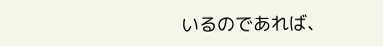いるのであれば、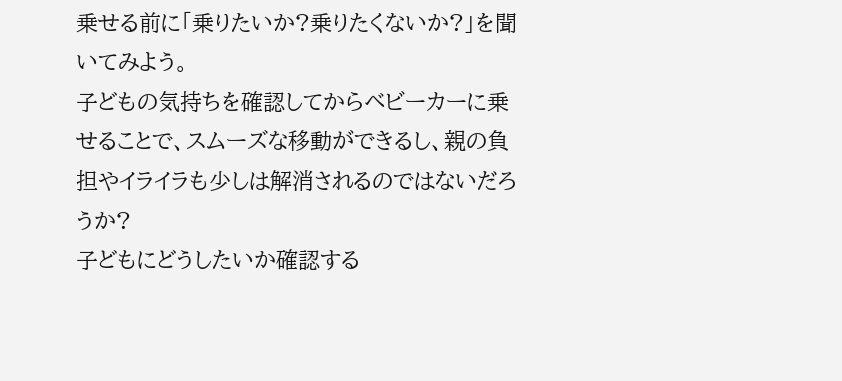乗せる前に「乗りたいか?乗りたくないか?」を聞いてみよう。
子どもの気持ちを確認してからベビーカーに乗せることで、スムーズな移動ができるし、親の負担やイライラも少しは解消されるのではないだろうか?
子どもにどうしたいか確認する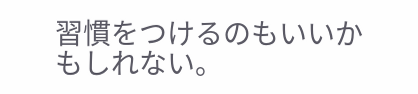習慣をつけるのもいいかもしれない。